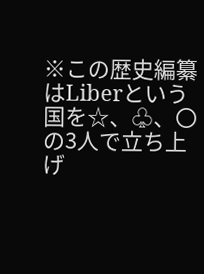※この歴史編纂はLiberという国を☆、♧、〇の3人で立ち上げ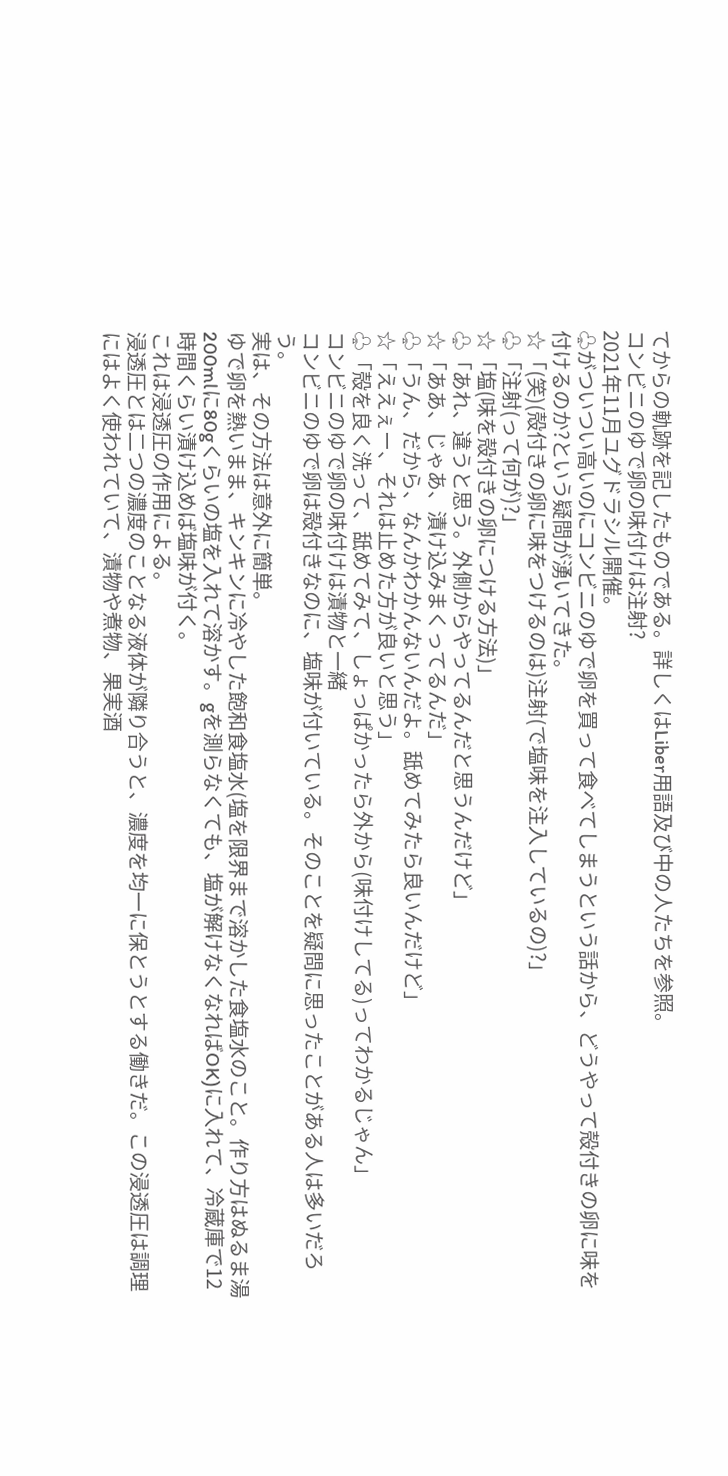てからの軌跡を記したものである。詳しくはLiber用語及び中の人たちを参照。
コンビニのゆで卵の味付けは注射?
2021年11月ユグドラシル開催。
♧がついつい高いのにコンビニのゆで卵を買って食べてしまうという話から、どうやって殻付きの卵に味を付けるのか?という疑問が湧いてきた。
☆「(笑)(殻付きの卵に味をつけるのは)注射(で塩味を注入しているの)?」
♧「注射(って何が)?」
☆「塩(味を殻付きの卵につける方法)」
♧「あれ、違うと思う。外側からやってるんだと思うんだけど」
☆「ああ、じゃあ、漬け込みまくってるんだ」
♧「うん、だから、なんかわかんないんだよ。舐めてみたら良いんだけど」
☆「ええぇー、それは止めた方が良いと思う」
♧「殻を良く洗って、舐めてみて、しょっぱかったら外から(味付けしてる)ってわかるじゃん」
コンビニのゆで卵の味付けは漬物と一緒
コンビニのゆで卵は殻付きなのに、塩味が付いている。そのことを疑問に思ったことがある人は多いだろう。
実は、その方法は意外に簡単。
ゆで卵を熱いまま、キンキンに冷やした飽和食塩水(塩を限界まで溶かした食塩水のこと。作り方はぬるま湯200mlに80gくらいの塩を入れて溶かす。gを測らなくても、塩が解けなくなればOK)に入れて、冷蔵庫で12時間くらい漬け込めば塩味が付く。
これは浸透圧の作用による。
浸透圧とは二つの濃度のことなる液体が隣り合うと、濃度を均一に保とうとする働きだ。この浸透圧は調理にはよく使われていて、漬物や煮物、果実酒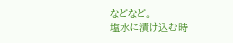などなど。
塩水に漬け込む時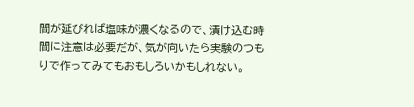間が延びれば塩味が濃くなるので、漬け込む時間に注意は必要だが、気が向いたら実験のつもりで作ってみてもおもしろいかもしれない。